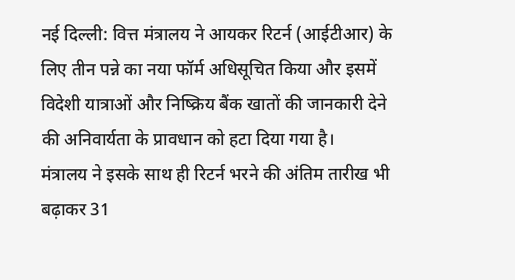नई दिल्ली: वित्त मंत्रालय ने आयकर रिटर्न (आईटीआर) के लिए तीन पन्ने का नया फॉर्म अधिसूचित किया और इसमें विदेशी यात्राओं और निष्क्रिय बैंक खातों की जानकारी देने की अनिवार्यता के प्रावधान को हटा दिया गया है।
मंत्रालय ने इसके साथ ही रिटर्न भरने की अंतिम तारीख भी बढ़ाकर 31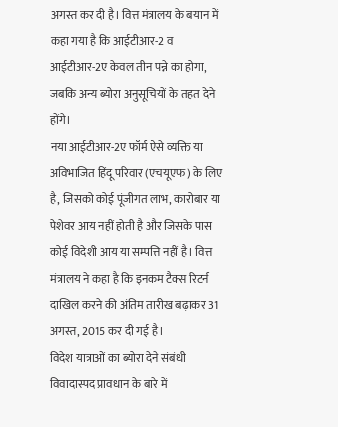अगस्त कर दी है। वित्त मंत्रालय के बयान में कहा गया है कि आईटीआर-2 व आईटीआर-2ए केवल तीन पन्ने का होगा, जबकि अन्य ब्योरा अनुसूचियों के तहत देने होंगे।
नया आईटीआर-2ए फॉर्म ऐसे व्यक्ति या अविभाजित हिंदू परिवार (एचयूएफ) के लिए है, जिसको कोई पूंजीगत लाभ, कारोबार या पेशेवर आय नहीं होती है और जिसके पास कोई विदेशी आय या सम्पत्ति नहीं है। वित्त मंत्रालय ने कहा है कि इनकम टैक्स रिटर्न दाखिल करने की अंतिम तारीख बढ़ाकर 31 अगस्त, 2015 कर दी गई है।
विदेश यात्राओं का ब्योरा देने संबंधी विवादास्पद प्रावधान के बारे में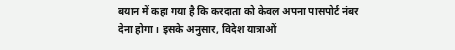बयान में कहा गया है कि करदाता को केवल अपना पासपोर्ट नंबर देना होगा। इसके अनुसार, विदेश यात्राओं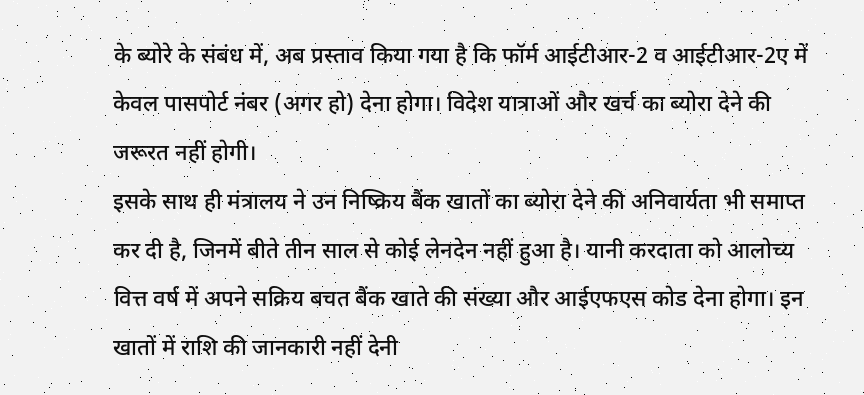के ब्योरे के संबंध में, अब प्रस्ताव किया गया है कि फॉर्म आईटीआर-2 व आईटीआर-2ए में केवल पासपोर्ट नंबर (अगर हो) देना होगा। विदेश यात्राओं और खर्च का ब्योरा देने की जरूरत नहीं होगी।
इसके साथ ही मंत्रालय ने उन निष्क्रिय बैंक खातों का ब्योरा देने की अनिवार्यता भी समाप्त कर दी है, जिनमें बीते तीन साल से कोई लेनदेन नहीं हुआ है। यानी करदाता को आलोच्य वित्त वर्ष में अपने सक्रिय बचत बैंक खाते की संख्या और आईएफएस कोड देना होगा। इन खातों में राशि की जानकारी नहीं देनी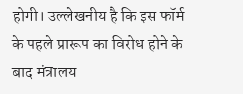होगी। उल्लेखनीय है कि इस फॉर्म के पहले प्रारूप का विरोध होने के बाद मंत्रालय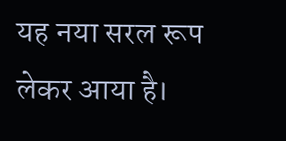यह नया सरल रूप लेकर आया है।